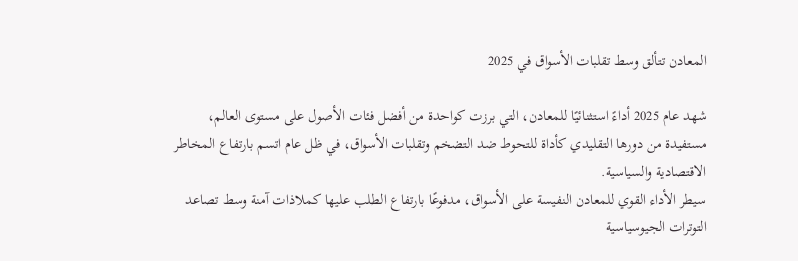المعادن تتألق وسط تقلبات الأسواق في 2025

شهد عام 2025 أداءً استثنائيًا للمعادن، التي برزت كواحدة من أفضل فئات الأصول على مستوى العالم، مستفيدة من دورها التقليدي كأداة للتحوط ضد التضخم وتقلبات الأسواق، في ظل عام اتسم بارتفاع المخاطر الاقتصادية والسياسية.
سيطر الأداء القوي للمعادن النفيسة على الأسواق، مدفوعًا بارتفاع الطلب عليها كملاذات آمنة وسط تصاعد التوترات الجيوسياسية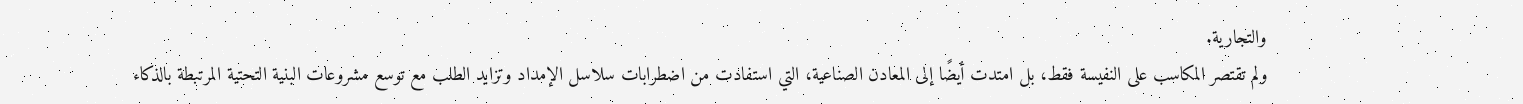والتجارية.
ولم تقتصر المكاسب على النفيسة فقط، بل امتدت أيضًا إلى المعادن الصناعية، التي استفادت من اضطرابات سلاسل الإمداد وتزايد الطلب مع توسع مشروعات البنية التحتية المرتبطة بالذكاء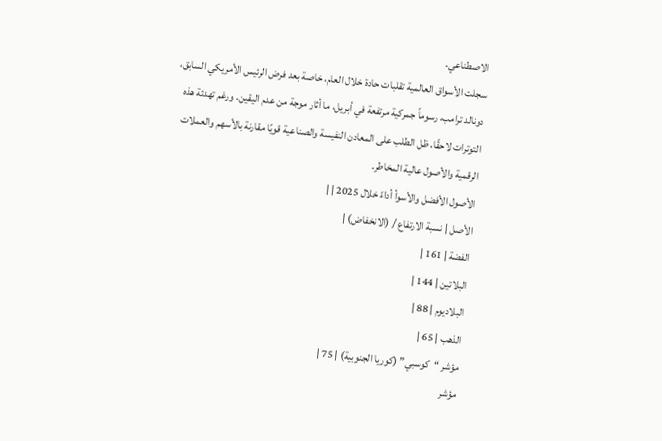الاصطناعي.
سجلت الأسواق العالمية تقلبات حادة خلال العام، خاصة بعد فرض الرئيس الأمريكي السابق، دونالد ترامب، رسوماً جمركية مرتفعة في أبريل، ما أثار موجة من عدم اليقين. ورغم تهدئة هذه التوترات لاحقًا، ظل الطلب على المعادن النفيسة والصناعية قويًا مقارنة بالأسهم والعملات الرقمية والأصول عالية المخاطر.
الأصول الأفضل والأسوأ أداءً خلال 2025 | |
الأصل | نسبة الارتفاع / (الانخفاض) |
الفضة | 161 |
البلاتين | 144 |
البلاديوم | 88 |
الذهب | 65 |
مؤشر “كوسبي” (كوريا الجنوبية) | 75 |
مؤشر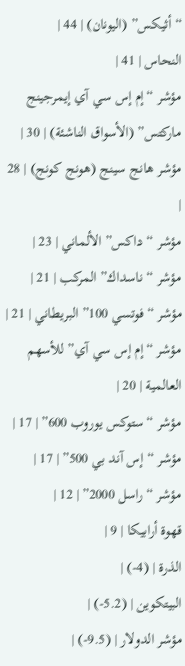“أثيكس” (اليونان) | 44 |
النحاس | 41 |
مؤشر “إم إس سي آي إيمرجينج ماركتس” (الأسواق الناشئة) | 30 |
مؤشر هانج سينج (هونج كونج) | 28 |
مؤشر “داكس” الألماني | 23 |
مؤشر “ناسداك” المركب | 21 |
مؤشر “فوتسي 100” البريطاني | 21 |
مؤشر “إم إس سي آي” للأسهم العالمية | 20 |
مؤشر “ستوكس يوروب 600” | 17 |
مؤشر “إس آند بي 500” | 17 |
مؤشر “راسل 2000” | 12 |
قهوة أرابيكا | 9 |
الذرة | (4-) |
البيتكوين | (5.2-) |
مؤشر الدولار | (9.5-) |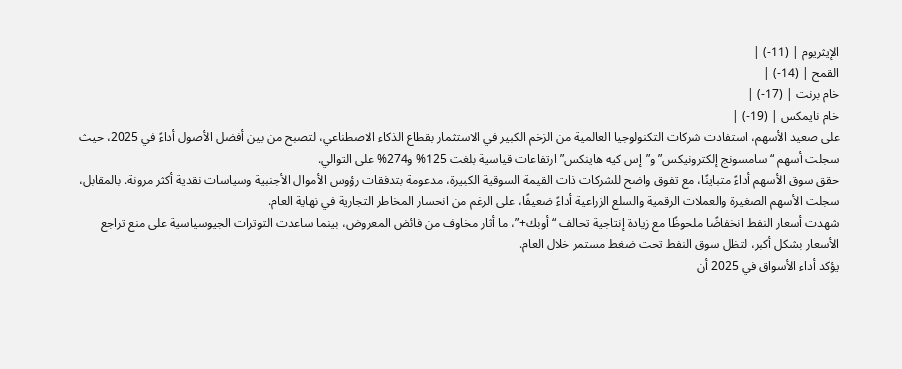الإيثريوم | (11-) |
القمح | (14-) |
خام برنت | (17-) |
خام نايمكس | (19-) |
على صعيد الأسهم، استفادت شركات التكنولوجيا العالمية من الزخم الكبير في الاستثمار بقطاع الذكاء الاصطناعي، لتصبح من بين أفضل الأصول أداءً في 2025، حيث سجلت أسهم “سامسونج إلكترونيكس” و”إس كيه هاينكس” ارتفاعات قياسية بلغت 125% و274% على التوالي.
حقق سوق الأسهم أداءً متباينًا، مع تفوق واضح للشركات ذات القيمة السوقية الكبيرة، مدعومة بتدفقات رؤوس الأموال الأجنبية وسياسات نقدية أكثر مرونة. بالمقابل، سجلت الأسهم الصغيرة والعملات الرقمية والسلع الزراعية أداءً ضعيفًا، على الرغم من انحسار المخاطر التجارية في نهاية العام.
شهدت أسعار النفط انخفاضًا ملحوظًا مع زيادة إنتاجية تحالف “أوبك+”، ما أثار مخاوف من فائض المعروض، بينما ساعدت التوترات الجيوسياسية على منع تراجع الأسعار بشكل أكبر، لتظل سوق النفط تحت ضغط مستمر خلال العام.
يؤكد أداء الأسواق في 2025 أن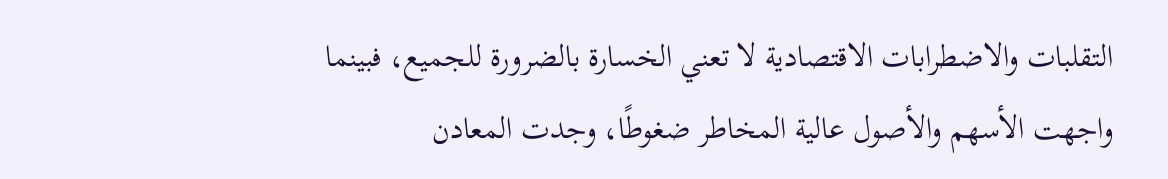التقلبات والاضطرابات الاقتصادية لا تعني الخسارة بالضرورة للجميع، فبينما واجهت الأسهم والأصول عالية المخاطر ضغوطًا، وجدت المعادن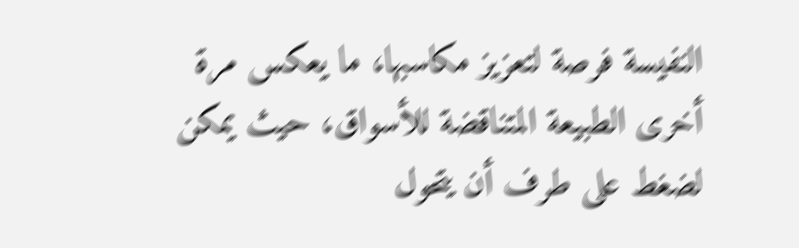النفيسة فرصة لتعزيز مكاسبها، ما يعكس مرة أخرى الطبيعة المتناقضة للأسواق، حيث يمكن لضغط على طرف أن يتحول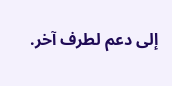إلى دعم لطرف آخر.